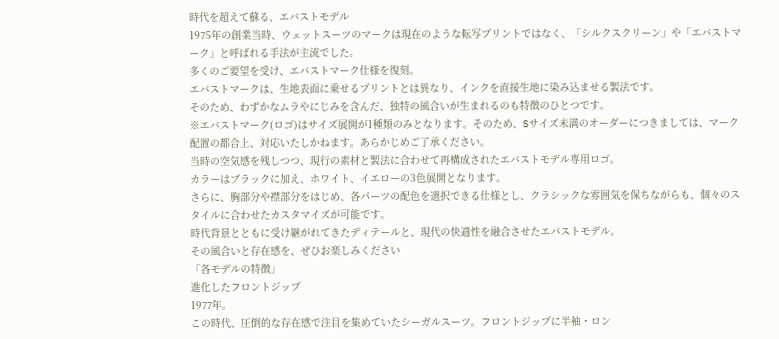時代を超えて蘇る、エバストモデル
1975年の創業当時、ウェットスーツのマークは現在のような転写プリントではなく、「シルクスクリーン」や「エバストマーク」と呼ばれる手法が主流でした。
多くのご要望を受け、エバストマーク仕様を復刻。
エバストマークは、生地表面に乗せるプリントとは異なり、インクを直接生地に染み込ませる製法です。
そのため、わずかなムラやにじみを含んだ、独特の風合いが生まれるのも特徴のひとつです。
※エバストマーク(ロゴ)はサイズ展開が1種類のみとなります。そのため、Sサイズ未満のオーダーにつきましては、マーク配置の都合上、対応いたしかねます。あらかじめご了承ください。
当時の空気感を残しつつ、現行の素材と製法に合わせて再構成されたエバストモデル専用ロゴ。
カラーはブラックに加え、ホワイト、イエローの3色展開となります。
さらに、胸部分や襟部分をはじめ、各パーツの配色を選択できる仕様とし、クラシックな雰囲気を保ちながらも、個々のスタイルに合わせたカスタマイズが可能です。
時代背景とともに受け継がれてきたディテールと、現代の快適性を融合させたエバストモデル。
その風合いと存在感を、ぜひお楽しみください
「各モデルの特徴」
進化したフロントジップ
1977年。
この時代、圧倒的な存在感で注目を集めていたシーガルスーツ。フロントジップに半袖・ロン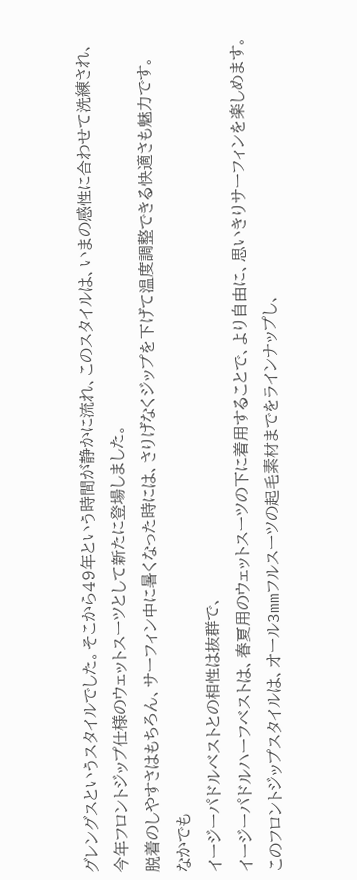グレングスというスタイルでした。そこから49年という時間が静かに流れ、このスタイルは、いまの感性に合わせて洗練され、今年フロントジップ仕様のウェットスーツとして新たに登場しました。
脱着のしやすさはもちろん、サーフィン中に暑くなった時には、さりげなくジップを下げて温度調整できる快適さも魅力です。
なかでも
イージーパドルベストとの相性は抜群で、
イージーパドルハーフベストは、春夏用のウェットスーツの下に着用することで、より自由に、思いきりサーフィンを楽しめます。
このフロントジップスタイルは、オール3mmフルスーツの起毛素材までをラインナップし、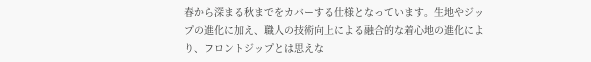春から深まる秋までをカバーする仕様となっています。生地やジップの進化に加え、職人の技術向上による融合的な着心地の進化により、フロントジップとは思えな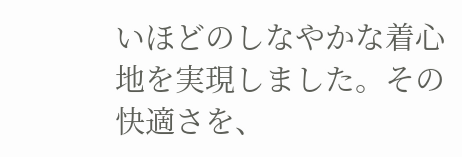いほどのしなやかな着心地を実現しました。その快適さを、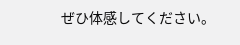ぜひ体感してください。